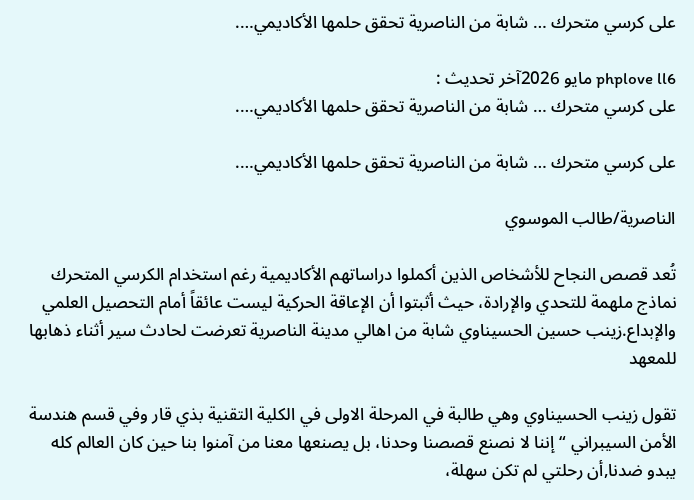على كرسي متحرك … شابة من الناصرية تحقق حلمها الأكاديمي….

phplove ll6 مايو 2026آخر تحديث :
على كرسي متحرك … شابة من الناصرية تحقق حلمها الأكاديمي….

على كرسي متحرك … شابة من الناصرية تحقق حلمها الأكاديمي….

الناصرية/طالب الموسوي

تُعد قصص النجاح للأشخاص الذين أكملوا دراساتهم الأكاديمية رغم استخدام الكرسي المتحرك نماذج ملهمة للتحدي والإرادة، حيث أثبتوا أن الإعاقة الحركية ليست عائقاً أمام التحصيل العلمي والإبداع.زينب حسين الحسيناوي شابة من اهالي مدينة الناصرية تعرضت لحادث سير أثناء ذهابها للمعهد

تقول زينب الحسيناوي وهي طالبة في المرحلة الاولى في الكلية التقنية بذي قار وفي قسم هندسة الأمن السيبراني “إننا لا نصنع قصصنا وحدنا، بل يصنعها معنا من آمنوا بنا حين كان العالم كله يبدو ضدنا,أن رحلتي لم تكن سهلة،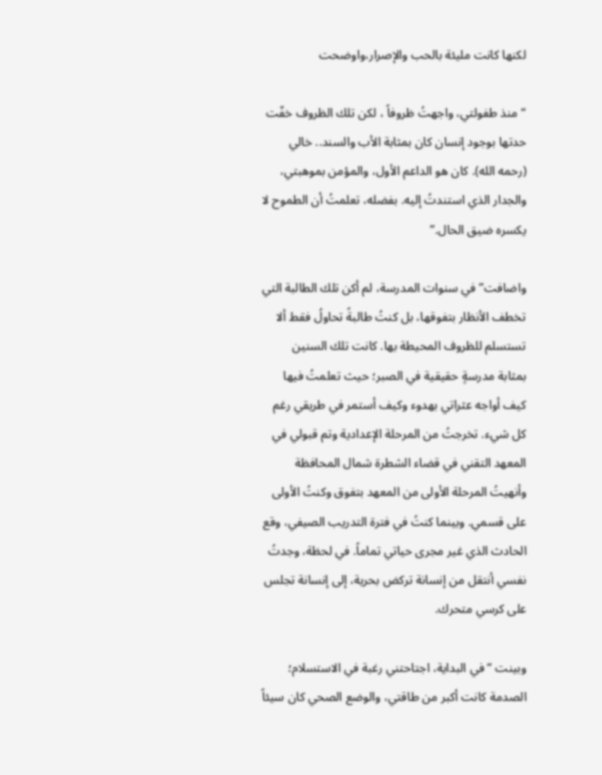لكنها كانت مليئة بالحب والإصرار،واوضحت

“منذ طفولتي، واجهتُ ظروفاً ، لكن تلك الظروف خفّت حدتها بوجود إنسان كان بمثابة الأب والسند.. خالي (رحمه الله). كان هو الداعم الأول، والمؤمن بموهبتي، والجدار الذي استندتُ إليه. بفضله، تعلمتُ أن الطموح لا يكسره ضيق الحال.”

واضافت” في سنوات المدرسة، لم أكن تلك الطالبة التي تخطف الأنظار بتفوقها، بل كنتُ طالبةً تحاولُ فقط ألا تستسلم للظروف المحيطة بها. كانت تلك السنين بمثابة مدرسةٍ حقيقية في الصبر؛ حيث تعلمتُ فيها كيف أواجه عثراتي بهدوء وكيف أستمر في طريقي رغم كل شيء. تخرجتُ من المرحلة الإعدادية وتم قبولي في المعهد التقني في قضاء الشطرة شمال المحافظة وأنهيتُ المرحلة الأولى من المعهد بتفوق وكنتُ الأولى على قسمي. وبينما كنتُ في فترة التدريب الصيفي، وقع الحادث الذي غير مجرى حياتي تماماً. في لحظة، وجدتُ نفسي أنتقل من إنسانة تركض بحرية، إلى إنسانة تجلس على كرسي متحرك.

وبينت “في البداية، اجتاحتني رغبة في الاستسلام؛ الصدمة كانت أكبر من طاقتي، والوضع الصحي كان سيئاً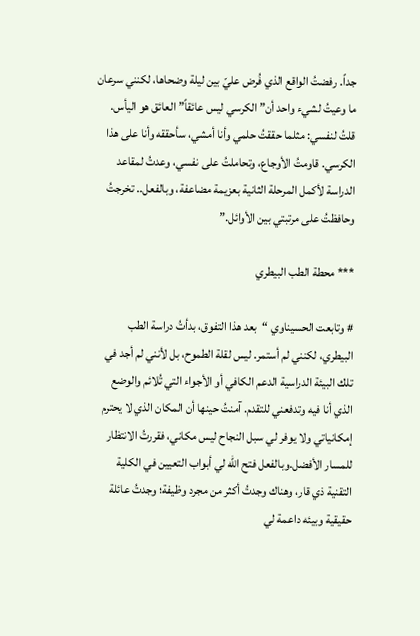جداً. رفضتُ الواقع الذي فُرض عليّ بين ليلة وضحاها، لكنني سرعان ما وعيتُ لشيء واحد أن”الكرسي ليس عائقاً” العائق هو اليأس. قلتُ لنفسي: مثلما حققتُ حلمي وأنا أمشي، سأحققه وأنا على هذا الكرسي. قاومتُ الأوجاع، وتحاملتُ على نفسي، وعدتُ لمقاعد الدراسة لأكمل المرحلة الثانية بعزيمة مضاعفة، وبالفعل.. تخرجتُ وحافظتُ على مرتبتي بين الأوائل.”

*** محطة الطب البيطري

# وتابعت الحسيناوي “بعد هذا التفوق، بدأتُ دراسة الطب البيطري، لكنني لم أستمر. ليس لقلة الطموح، بل لأنني لم أجد في تلك البيئة الدراسية الدعم الكافي أو الأجواء التي تُلائم والوضع الذي أنا فيه وتدفعني للتقدم. آمنتُ حينها أن المكان الذي لا يحترم إمكانياتي ولا يوفر لي سبل النجاح ليس مكاني، فقررتُ الانتظار للمسار الأفضل.وبالفعل فتح الله لي أبواب التعيين في الكلية التقنية ذي قار، وهناك وجدتُ أكثر من مجرد وظيفة؛ وجدتُ عائلة حقيقية وبيئه داعمة لي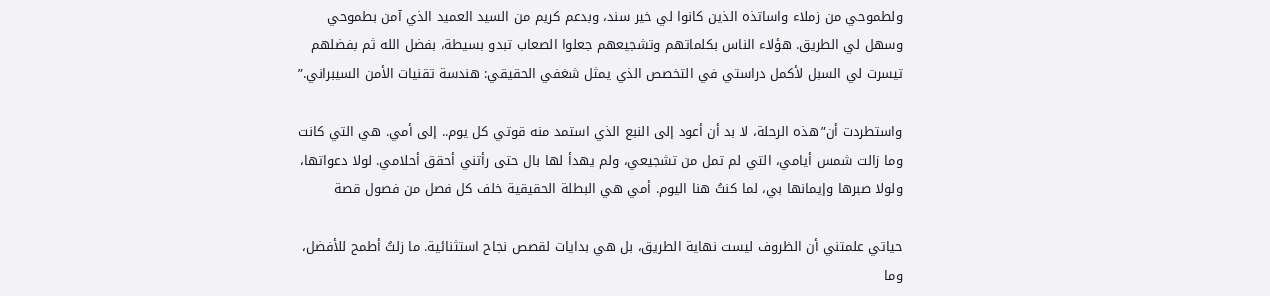ولطموحي من زملاء واساتذه الذين كانوا لي خير سند، وبدعم كريم من السيد العميد الذي آمن بطموحي وسهل لي الطريق. هؤلاء الناس بكلماتهم وتشجيعهم جعلوا الصعاب تبدو بسيطة، بفضل الله ثم بفضلهم تيسرت لي السبل لأكمل دراستي في التخصص الذي يمثل شغفي الحقيقي: هندسة تقنيات الأمن السيبراني.”

واستطردت أن”هذه الرحلة، لا بد أن أعود إلى النبع الذي استمد منه قوتي كل يوم.. إلى أمي. هي التي كانت وما زالت شمس أيامي، التي لم تمل من تشجيعي، ولم يهدأ لها بال حتى رأتني أحقق أحلامي. لولا دعواتها، ولولا صبرها وإيمانها بي، لما كنتُ هنا اليوم. أمي هي البطلة الحقيقية خلف كل فصل من فصول قصة

حياتي علمتني أن الظروف ليست نهاية الطريق، بل هي بدايات لقصص نجاح استثنائية. ما زلتُ أطمح للأفضل، وما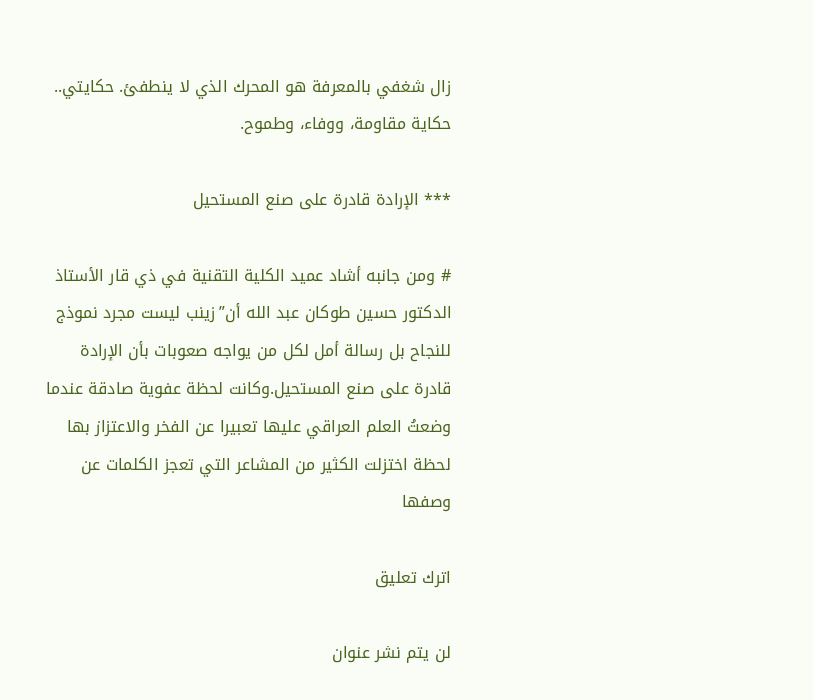زال شغفي بالمعرفة هو المحرك الذي لا ينطفئ. حكايتي.. حكاية مقاومة، ووفاء، وطموح.

*** الإرادة قادرة على صنع المستحيل

# ومن جانبه أشاد عميد الكلية التقنية في ذي قار الأستاذ الدكتور حسين طوكان عبد الله أن”زينب ليست مجرد نموذج للنجاح بل رسالة أمل لكل من يواجه صعوبات بأن الإرادة قادرة على صنع المستحيل.وكانت لحظة عفوية صادقة عندما وضعتُ العلم العراقي عليها تعبيرا عن الفخر والاعتزاز بها لحظة اختزلت الكثير من المشاعر التي تعجز الكلمات عن وصفها

اترك تعليق

لن يتم نشر عنوان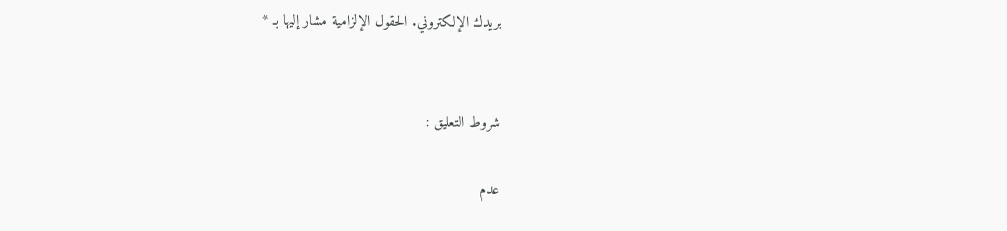بريدك الإلكتروني. الحقول الإلزامية مشار إليها بـ *


شروط التعليق :

عدم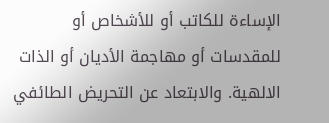الإساءة للكاتب أو للأشخاص أو للمقدسات أو مهاجمة الأديان أو الذات الالهية. والابتعاد عن التحريض الطائفي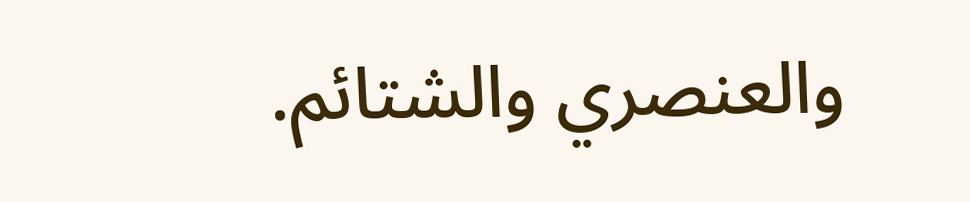والعنصري والشتائم.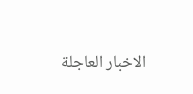الاخبار العاجلة